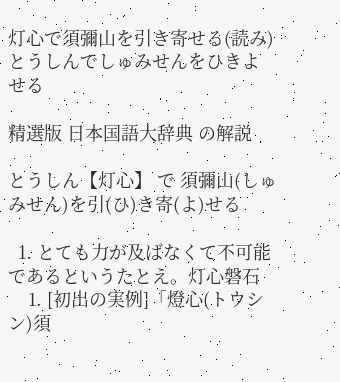灯心で須彌山を引き寄せる(読み)とうしんでしゅみせんをひきよせる

精選版 日本国語大辞典 の解説

とうしん【灯心】 で 須彌山(しゅみせん)を引(ひ)き寄(よ)せる

  1. とても力が及ばなくて不可能であるというたとえ。灯心磐石
    1. [初出の実例]「燈心(トウシン)須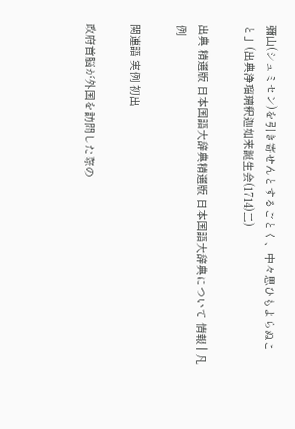彌山(シュミセン)を引き寄せんとするごとく、中々思ひもよらぬこと」(出典浄瑠璃釈迦如来誕生会(1714)二)

出典 精選版 日本国語大辞典精選版 日本国語大辞典について 情報 | 凡例

関連語 実例 初出

政府首脳が外国を訪問した際の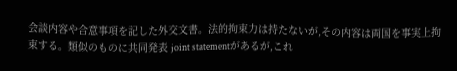会談内容や合意事項を記した外交文書。法的拘束力は持たないが,その内容は両国を事実上拘束する。類似のものに共同発表 joint statementがあるが,これ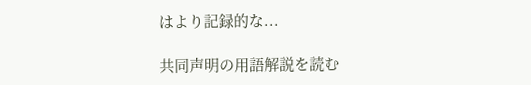はより記録的な...

共同声明の用語解説を読む